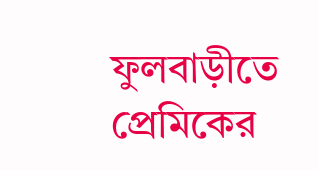ফুলবাড়ীতে প্রেমিকের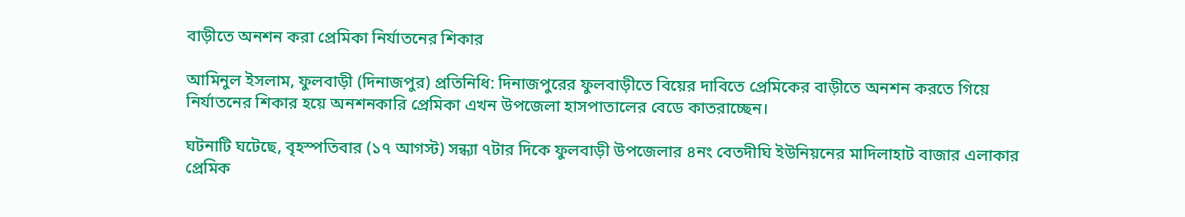বাড়ীতে অনশন করা প্রেমিকা নির্যাতনের শিকার

আমিনুল ইসলাম, ফুলবাড়ী (দিনাজপুর) প্রতিনিধি: দিনাজপুরের ফুলবাড়ীতে বিয়ের দাবিতে প্রেমিকের বাড়ীতে অনশন করতে গিয়ে নির্যাতনের শিকার হয়ে অনশনকারি প্রেমিকা এখন উপজেলা হাসপাতালের বেডে কাতরাচ্ছেন।

ঘটনাটি ঘটেছে, বৃহস্পতিবার (১৭ আগস্ট) সন্ধ্যা ৭টার দিকে ফুলবাড়ী উপজেলার ৪নং বেতদীঘি ইউনিয়নের মাদিলাহাট বাজার এলাকার প্রেমিক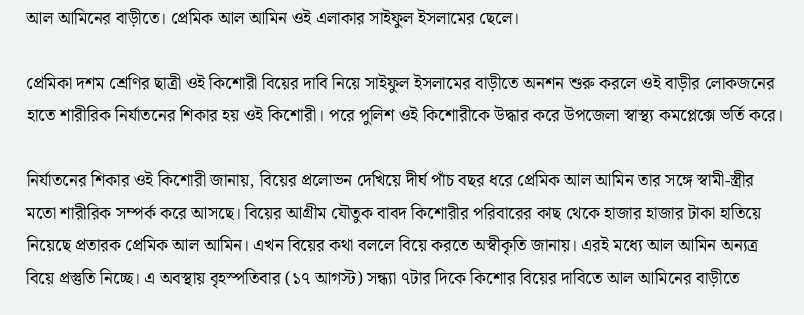আল আমিনের বাড়ীতে। প্রেমিক আল আমিন ওই এলাকার সাইফুল ইসলামের ছেলে।

প্রেমিকা দশম শ্রেণির ছাত্রী ওই কিশোরী বিয়ের দাবি নিয়ে সাইফুল ইসলামের বাড়ীতে অনশন শুরু করলে ওই বাড়ীর লোকজনের হাতে শারীরিক নির্যাতনের শিকার হয় ওই কিশোরী। পরে পুলিশ ওই কিশোরীকে উদ্ধার করে উপজেলা স্বাস্থ্য কমপ্লেক্সে ভর্তি করে।

নির্যাতনের শিকার ওই কিশোরী জানায়, বিয়ের প্রলোভন দেখিয়ে দীর্ঘ পাঁচ বছর ধরে প্রেমিক আল আমিন তার সঙ্গে স্বামী-স্ত্রীর মতো শারীরিক সম্পর্ক করে আসছে। বিয়ের আগ্রীম যৌতুক বাবদ কিশোরীর পরিবারের কাছ থেকে হাজার হাজার টাকা হাতিয়ে নিয়েছে প্রতারক প্রেমিক আল আমিন। এখন বিয়ের কথা বললে বিয়ে করতে অস্বীকৃতি জানায়। এরই মধ্যে আল আমিন অন্যত্র বিয়ে প্রস্তুতি নিচ্ছে। এ অবস্থায় বৃহস্পতিবার (১৭ আগস্ট) সন্ধ্যা ৭টার দিকে কিশোর বিয়ের দাবিতে আল আমিনের বাড়ীতে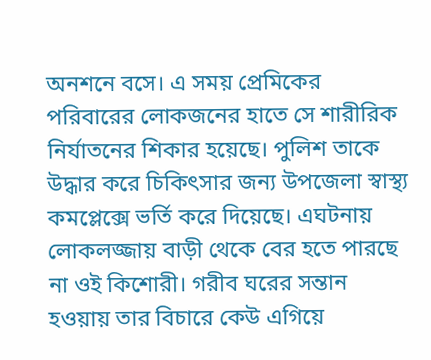অনশনে বসে। এ সময় প্রেমিকের পরিবারের লোকজনের হাতে সে শারীরিক নির্যাতনের শিকার হয়েছে। পুলিশ তাকে উদ্ধার করে চিকিৎসার জন্য উপজেলা স্বাস্থ্য কমপ্লেক্সে ভর্তি করে দিয়েছে। এঘটনায় লোকলজ্জায় বাড়ী থেকে বের হতে পারছে না ওই কিশোরী। গরীব ঘরের সন্তান হওয়ায় তার বিচারে কেউ এগিয়ে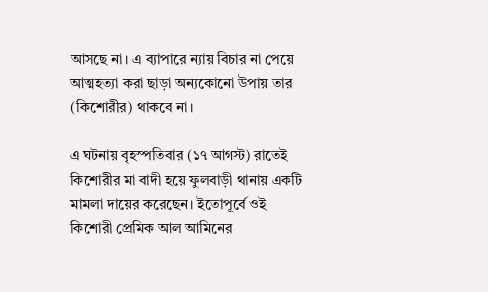আসছে না। এ ব্যাপারে ন্যায় বিচার না পেয়ে আত্মহত্যা করা ছাড়া অন্যকোনো উপায় তার (কিশোরীর) থাকবে না।

এ ঘটনায় বৃহস্পতিবার (১৭ আগস্ট) রাতেই কিশোরীর মা বাদী হয়ে ফুলবাড়ী থানায় একটি মামলা দায়ের করেছেন। ইতোপূর্বে ওই কিশোরী প্রেমিক আল আমিনের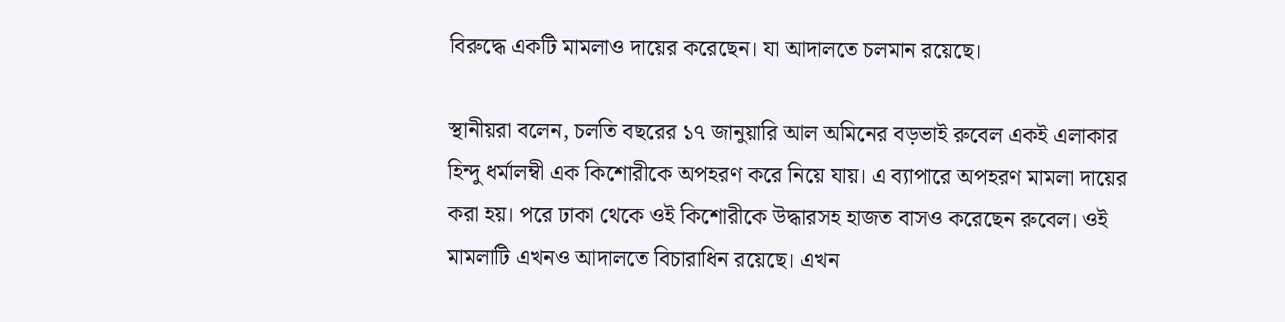বিরুদ্ধে একটি মামলাও দায়ের করেছেন। যা আদালতে চলমান রয়েছে।

স্থানীয়রা বলেন, চলতি বছরের ১৭ জানুয়ারি আল অমিনের বড়ভাই রুবেল একই এলাকার হিন্দু ধর্মালম্বী এক কিশোরীকে অপহরণ করে নিয়ে যায়। এ ব্যাপারে অপহরণ মামলা দায়ের করা হয়। পরে ঢাকা থেকে ওই কিশোরীকে উদ্ধারসহ হাজত বাসও করেছেন রুবেল। ওই মামলাটি এখনও আদালতে বিচারাধিন রয়েছে। এখন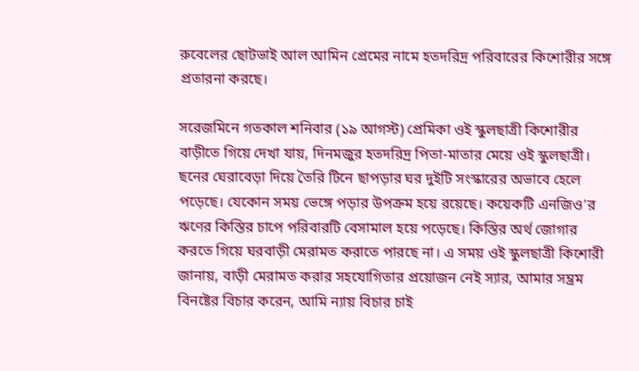রুবেলের ছোটভাই আল আমিন প্রেমের নামে হতদরিদ্র পরিবারের কিশোরীর সঙ্গে প্রতারনা করছে।

সরেজমিনে গতকাল শনিবার (১৯ আগস্ট) প্রেমিকা ওই স্কুলছাত্রী কিশোরীর বাড়ীতে গিয়ে দেখা যায়, দিনমজুর হতদরিদ্র পিতা-মাতার মেয়ে ওই স্কুলছাত্রী। ছনের ঘেরাবেড়া দিয়ে তৈরি টিনে ছাপড়ার ঘর দুইটি সংস্কারের অভাবে হেলে পড়েছে। যেকোন সময় ভেঙ্গে পড়ার উপক্রম হয়ে রয়েছে। কয়েকটি এনজিও’র ঋণের কিস্তির চাপে পরিবারটি বেসামাল হয়ে পড়েছে। কিস্তির অর্থ জোগার করতে গিয়ে ঘরবাড়ী মেরামত করাতে পারছে না। এ সময় ওই স্কুলছাত্রী কিশোরী জানায়, বাড়ী মেরামত করার সহযোগিতার প্রয়োজন নেই স্যার, আমার সম্ভ্রম বিনষ্টের বিচার করেন, আমি ন্যায় বিচার চাই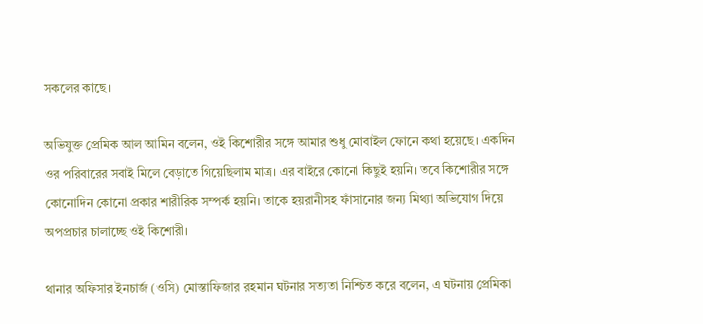সকলের কাছে।

অভিযুক্ত প্রেমিক আল আমিন বলেন, ওই কিশোরীর সঙ্গে আমার শুধু মোবাইল ফোনে কথা হয়েছে। একদিন ওর পরিবারের সবাই মিলে বেড়াতে গিয়েছিলাম মাত্র। এর বাইরে কোনো কিছুই হয়নি। তবে কিশোরীর সঙ্গে কোনোদিন কোনো প্রকার শারীরিক সম্পর্ক হয়নি। তাকে হয়রানীসহ ফাঁসানোর জন্য মিথ্যা অভিযোগ দিয়ে অপপ্রচার চালাচ্ছে ওই কিশোরী।

থানার অফিসার ইনচার্জ (ওসি) মোস্তাফিজার রহমান ঘটনার সত্যতা নিশ্চিত করে বলেন, এ ঘটনায় প্রেমিকা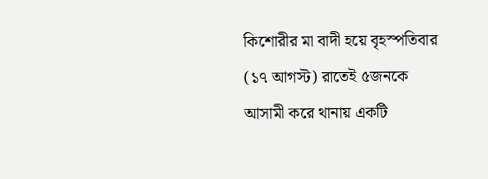কিশোরীর মা বাদী হয়ে বৃহস্পতিবার (১৭ আগস্ট) রাতেই ৫জনকে আসামী করে থানায় একটি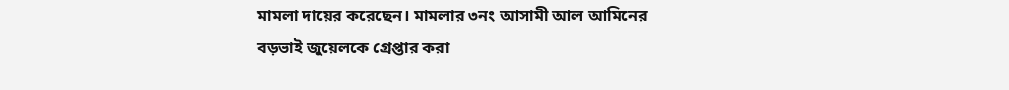মামলা দায়ের করেছেন। মামলার ৩নং আসামী আল আমিনের বড়ভাই জুয়েলকে গ্রেপ্তার করা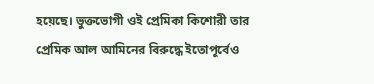হয়েছে। ভুক্তভোগী ওই প্রেমিকা কিশোরী তার প্রেমিক আল আমিনের বিরুদ্ধে ইতোপূর্বেও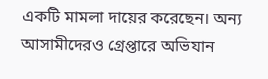একটি মামলা দায়ের করেছেন। অন্য আসামীদেরও গ্রেপ্তারে অভিযান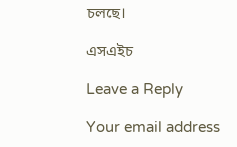চলছে।

এসএইচ

Leave a Reply

Your email address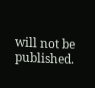will not be published.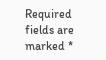Required fields are marked *